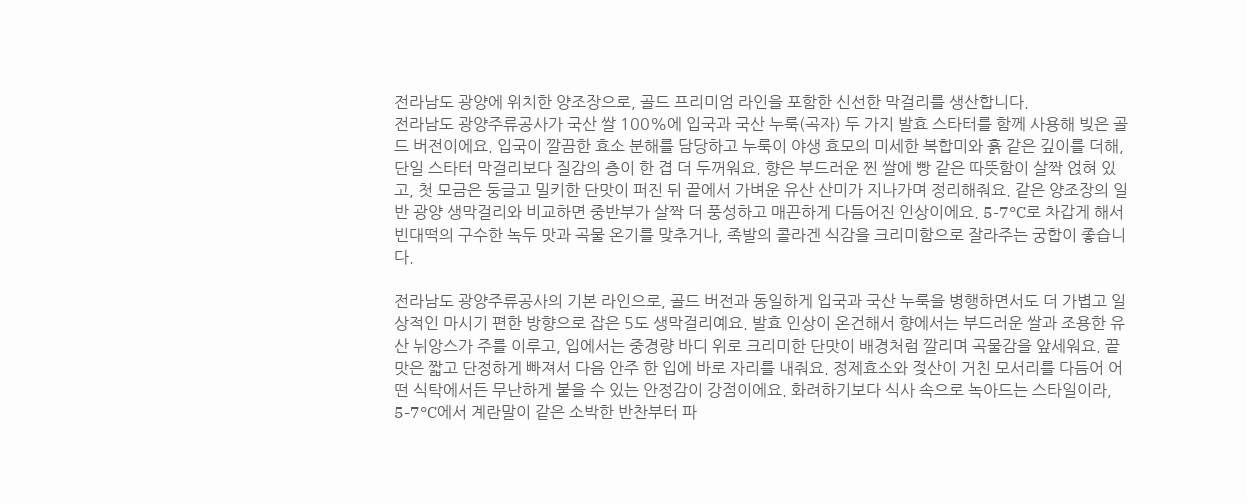전라남도 광양에 위치한 양조장으로, 골드 프리미엄 라인을 포함한 신선한 막걸리를 생산합니다.
전라남도 광양주류공사가 국산 쌀 100%에 입국과 국산 누룩(곡자) 두 가지 발효 스타터를 함께 사용해 빚은 골드 버전이에요. 입국이 깔끔한 효소 분해를 담당하고 누룩이 야생 효모의 미세한 복합미와 흙 같은 깊이를 더해, 단일 스타터 막걸리보다 질감의 층이 한 겹 더 두꺼워요. 향은 부드러운 찐 쌀에 빵 같은 따뜻함이 살짝 얹혀 있고, 첫 모금은 둥글고 밀키한 단맛이 퍼진 뒤 끝에서 가벼운 유산 산미가 지나가며 정리해줘요. 같은 양조장의 일반 광양 생막걸리와 비교하면 중반부가 살짝 더 풍성하고 매끈하게 다듬어진 인상이에요. 5-7°C로 차갑게 해서 빈대떡의 구수한 녹두 맛과 곡물 온기를 맞추거나, 족발의 콜라겐 식감을 크리미함으로 잘라주는 궁합이 좋습니다.

전라남도 광양주류공사의 기본 라인으로, 골드 버전과 동일하게 입국과 국산 누룩을 병행하면서도 더 가볍고 일상적인 마시기 편한 방향으로 잡은 5도 생막걸리예요. 발효 인상이 온건해서 향에서는 부드러운 쌀과 조용한 유산 뉘앙스가 주를 이루고, 입에서는 중경량 바디 위로 크리미한 단맛이 배경처럼 깔리며 곡물감을 앞세워요. 끝맛은 짧고 단정하게 빠져서 다음 안주 한 입에 바로 자리를 내줘요. 정제효소와 젖산이 거친 모서리를 다듬어 어떤 식탁에서든 무난하게 붙을 수 있는 안정감이 강점이에요. 화려하기보다 식사 속으로 녹아드는 스타일이라, 5-7°C에서 계란말이 같은 소박한 반찬부터 파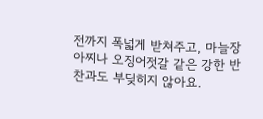전까지 폭넓게 받쳐주고, 마늘장아찌나 오징어젓갈 같은 강한 반찬과도 부딪히지 않아요.